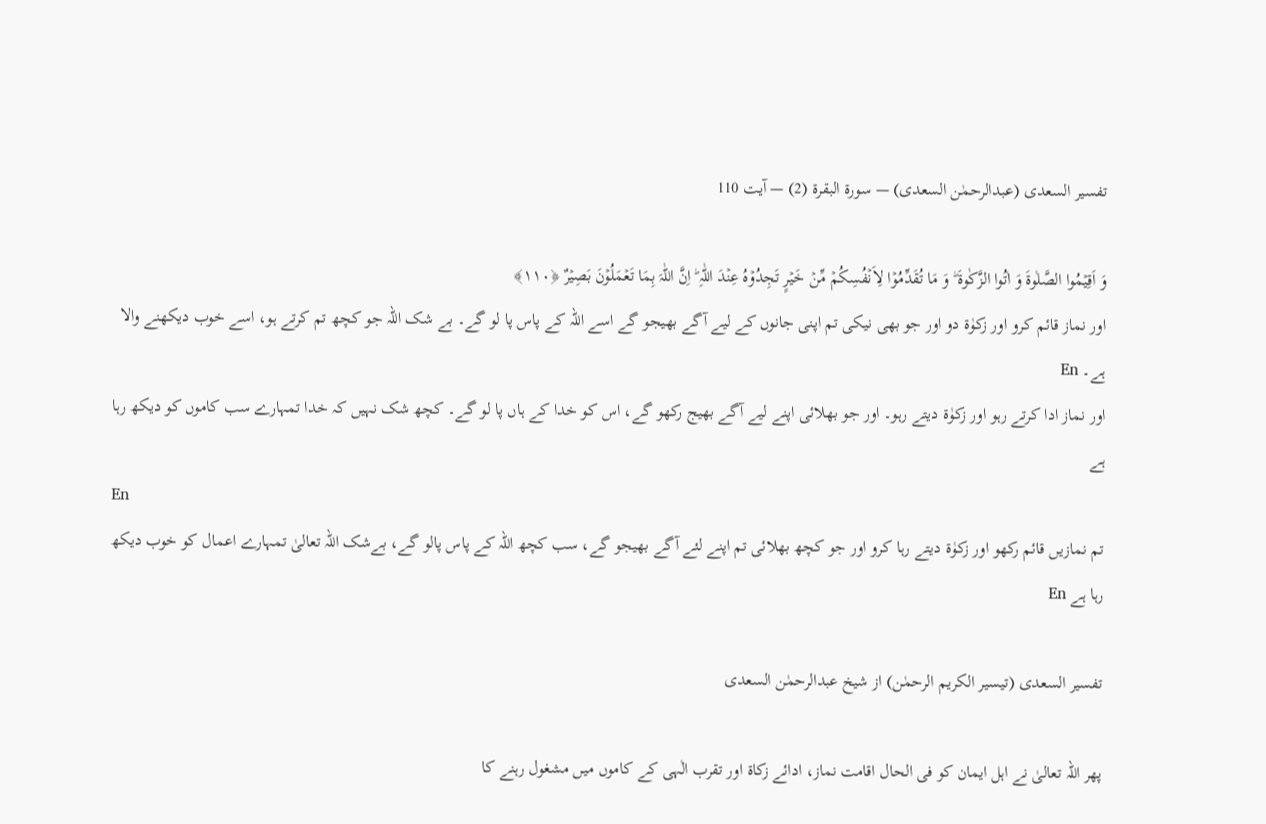تفسیر السعدی (عبدالرحمٰن السعدی) — سورۃ البقرة (2) — آیت 110

وَ اَقِیۡمُوا الصَّلٰوۃَ وَ اٰتُوا الزَّکٰوۃَ ؕ وَ مَا تُقَدِّمُوۡا لِاَنۡفُسِکُمۡ مِّنۡ خَیۡرٍ تَجِدُوۡہُ عِنۡدَ اللّٰہِ ؕ اِنَّ اللّٰہَ بِمَا تَعۡمَلُوۡنَ بَصِیۡرٌ ﴿۱۱۰﴾
اور نماز قائم کرو اور زکوٰۃ دو اور جو بھی نیکی تم اپنی جانوں کے لیے آگے بھیجو گے اسے اللہ کے پاس پا لو گے۔ بے شک اللہ جو کچھ تم کرتے ہو، اسے خوب دیکھنے والا ہے۔ En
اور نماز ادا کرتے رہو اور زکوٰة دیتے رہو۔ اور جو بھلائی اپنے لیے آگے بھیج رکھو گے، اس کو خدا کے ہاں پا لو گے۔ کچھ شک نہیں کہ خدا تمہارے سب کاموں کو دیکھ رہا ہے
En
تم نمازیں قائم رکھو اور زکوٰة دیتے رہا کرو اور جو کچھ بھلائی تم اپنے لئے آگے بھیجو گے، سب کچھ اللہ کے پاس پالو گے، بےشک اللہ تعالیٰ تمہارے اعمال کو خوب دیکھ رہا ہے En

تفسیر السعدی (تیسیر الکریم الرحمٰن) از شیخ عبدالرحمٰن السعدی

پھر اللہ تعالیٰ نے اہل ایمان کو فی الحال اقامت نماز، ادائے زکاۃ اور تقرب الٰہی کے کاموں میں مشغول رہنے کا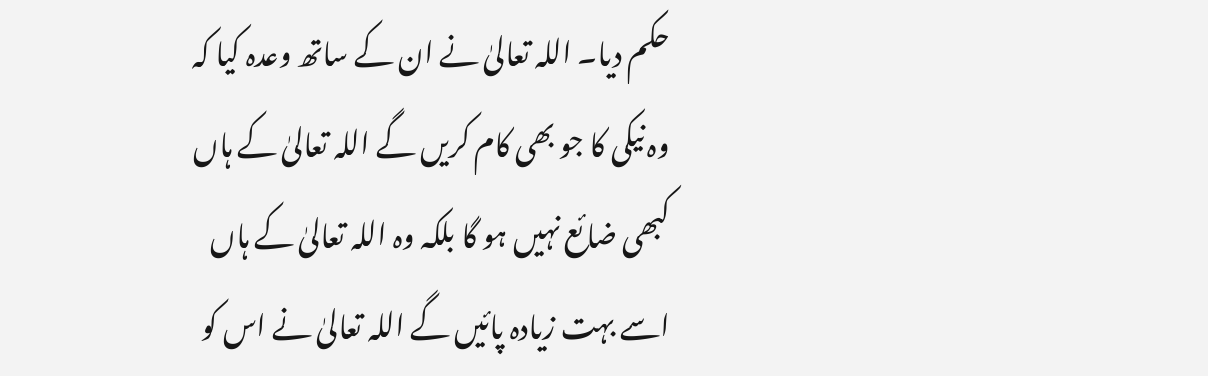حکم دیا۔ اللہ تعالیٰ نے ان کے ساتھ وعدہ کیا کہ وہ نیکی کا جو بھی کام کریں گے اللہ تعالیٰ کے ہاں کبھی ضائع نہیں ہو گا بلکہ وہ اللہ تعالیٰ کے ہاں اسے بہت زیادہ پائیں گے اللہ تعالیٰ نے اس کو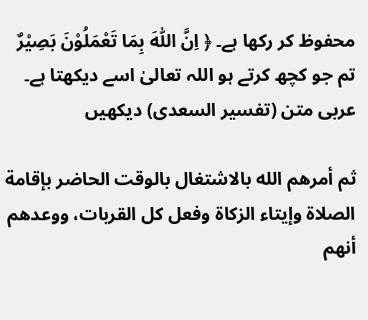محفوظ کر رکھا ہے۔ ﴿ اِنَّ اللّٰهَ بِمَا تَعْمَلُوْنَ بَصِیْرٌ تم جو کچھ کرتے ہو اللہ تعالیٰ اسے دیکھتا ہے۔
عربی متن (تفسیر السعدی) دیکھیں

ثم أمرهم الله بالاشتغال بالوقت الحاضر بإقامة الصلاة وإيتاء الزكاة وفعل كل القربات، ووعدهم أنهم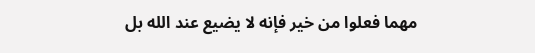مهما فعلوا من خير فإنه لا يضيع عند الله بل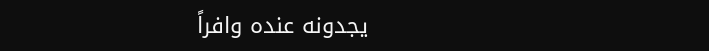يجدونه عنده وافراً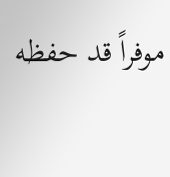موفراً قد حفظه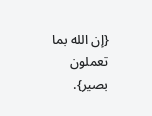{إن الله بما تعملون بصير}.